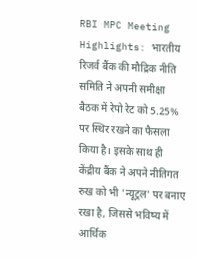RBI MPC Meeting Highlights: भारतीय रिजर्व बैंक की मौद्रिक नीति समिति ने अपनी समीक्षा बैठक में रेपो रेट को 5.25% पर स्थिर रखने का फैसला किया है। इसके साथ ही केंद्रीय बैंक ने अपने नीतिगत रुख को भी 'न्यूट्रल' पर बनाए रखा है, जिससे भविष्य में आर्थिक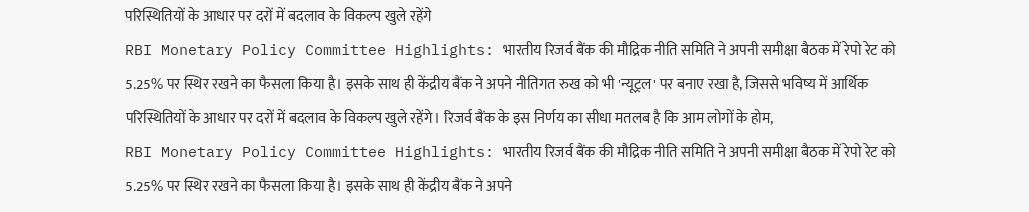परिस्थितियों के आधार पर दरों में बदलाव के विकल्प खुले रहेंगे
RBI Monetary Policy Committee Highlights: भारतीय रिजर्व बैंक की मौद्रिक नीति समिति ने अपनी समीक्षा बैठक में रेपो रेट को 5.25% पर स्थिर रखने का फैसला किया है। इसके साथ ही केंद्रीय बैंक ने अपने नीतिगत रुख को भी 'न्यूट्रल' पर बनाए रखा है, जिससे भविष्य में आर्थिक परिस्थितियों के आधार पर दरों में बदलाव के विकल्प खुले रहेंगे। रिजर्व बैंक के इस निर्णय का सीधा मतलब है कि आम लोगों के होम,
RBI Monetary Policy Committee Highlights: भारतीय रिजर्व बैंक की मौद्रिक नीति समिति ने अपनी समीक्षा बैठक में रेपो रेट को 5.25% पर स्थिर रखने का फैसला किया है। इसके साथ ही केंद्रीय बैंक ने अपने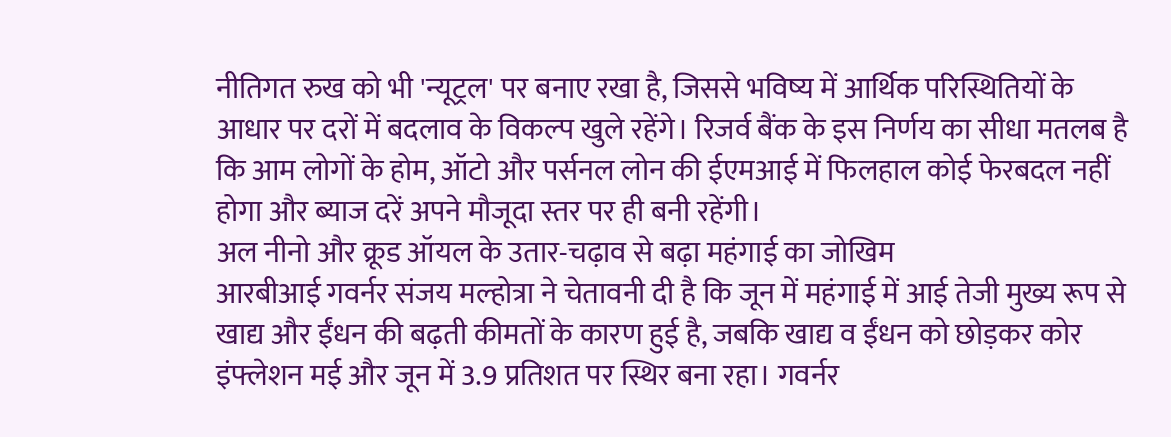नीतिगत रुख को भी 'न्यूट्रल' पर बनाए रखा है, जिससे भविष्य में आर्थिक परिस्थितियों के आधार पर दरों में बदलाव के विकल्प खुले रहेंगे। रिजर्व बैंक के इस निर्णय का सीधा मतलब है कि आम लोगों के होम, ऑटो और पर्सनल लोन की ईएमआई में फिलहाल कोई फेरबदल नहीं होगा और ब्याज दरें अपने मौजूदा स्तर पर ही बनी रहेंगी।
अल नीनो और क्रूड ऑयल के उतार-चढ़ाव से बढ़ा महंगाई का जोखिम
आरबीआई गवर्नर संजय मल्होत्रा ने चेतावनी दी है कि जून में महंगाई में आई तेजी मुख्य रूप से खाद्य और ईंधन की बढ़ती कीमतों के कारण हुई है, जबकि खाद्य व ईंधन को छोड़कर कोर इंफ्लेशन मई और जून में 3.9 प्रतिशत पर स्थिर बना रहा। गवर्नर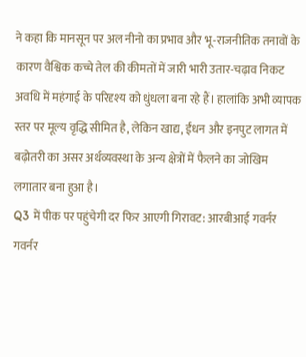ने कहा कि मानसून पर अल नीनो का प्रभाव और भू-राजनीतिक तनावों के कारण वैश्विक कच्चे तेल की कीमतों में जारी भारी उतार-चढ़ाव निकट अवधि में महंगाई के परिदृश्य को धुंधला बना रहे हैं। हालांकि अभी व्यापक स्तर पर मूल्य वृद्धि सीमित है, लेकिन खाद्य, ईंधन और इनपुट लागत में बढ़ोतरी का असर अर्थव्यवस्था के अन्य क्षेत्रों में फैलने का जोखिम लगातार बना हुआ है।
Q3 में पीक पर पहुंचेगी दर फिर आएगी गिरावट: आरबीआई गवर्नर
गवर्नर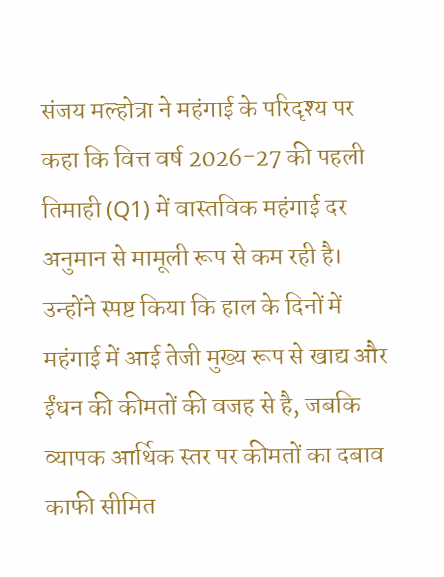संजय मल्होत्रा ने महंगाई के परिदृश्य पर कहा कि वित्त वर्ष 2026-27 की पहली तिमाही (Q1) में वास्तविक महंगाई दर अनुमान से मामूली रूप से कम रही है। उन्होंने स्पष्ट किया कि हाल के दिनों में महंगाई में आई तेजी मुख्य रूप से खाद्य और ईंधन की कीमतों की वजह से है, जबकि व्यापक आर्थिक स्तर पर कीमतों का दबाव काफी सीमित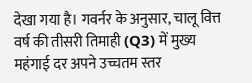देखा गया है। गवर्नर के अनुसार, चालू वित्त वर्ष की तीसरी तिमाही (Q3) में मुख्य महंगाई दर अपने उच्चतम स्तर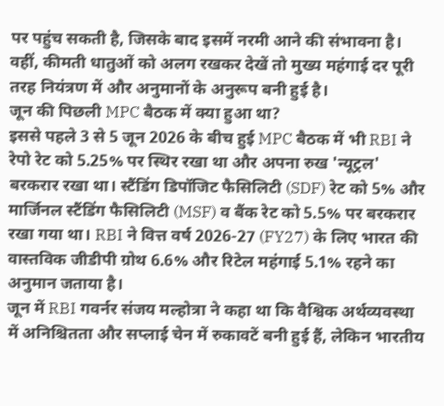पर पहुंच सकती है, जिसके बाद इसमें नरमी आने की संभावना है। वहीं, कीमती धातुओं को अलग रखकर देखें तो मुख्य महंगाई दर पूरी तरह नियंत्रण में और अनुमानों के अनुरूप बनी हुई है।
जून की पिछली MPC बैठक में क्या हुआ था?
इससे पहले 3 से 5 जून 2026 के बीच हुई MPC बैठक में भी RBI ने रेपो रेट को 5.25% पर स्थिर रखा था और अपना रुख 'न्यूट्रल' बरकरार रखा था। स्टैंडिंग डिपॉजिट फैसिलिटी (SDF) रेट को 5% और मार्जिनल स्टैंडिंग फैसिलिटी (MSF) व बैंक रेट को 5.5% पर बरकरार रखा गया था। RBI ने वित्त वर्ष 2026-27 (FY27) के लिए भारत की वास्तविक जीडीपी ग्रोथ 6.6% और रिटेल महंगाई 5.1% रहने का अनुमान जताया है।
जून में RBI गवर्नर संजय मल्होत्रा ने कहा था कि वैश्विक अर्थव्यवस्था में अनिश्चितता और सप्लाई चेन में रुकावटें बनी हुई हैं, लेकिन भारतीय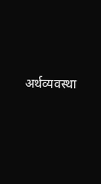अर्थव्यवस्था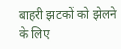बाहरी झटकों को झेलने के लिए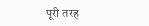पूरी तरह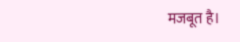मजबूत है।